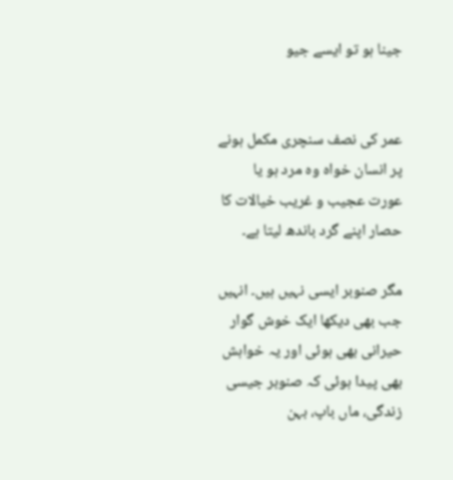جینا ہو تو ایسے جیو


عمر کی نصف سنچری مکمل ہونے پر انسان خواہ وہ مرد ہو یا عورت عجیب و غریب خیالات کا حصار اپنے گرد باندھ لیتا ہے۔

مگر صنوبر ایسی نہیں ہیں۔ انہیں جب بھی دیکھا ایک خوش گوار حیرانی بھی ہوئی اور یہ خواہش بھی پیدا ہوئی کہ صنوبر جیسی زندگی، ماں باپ، بہن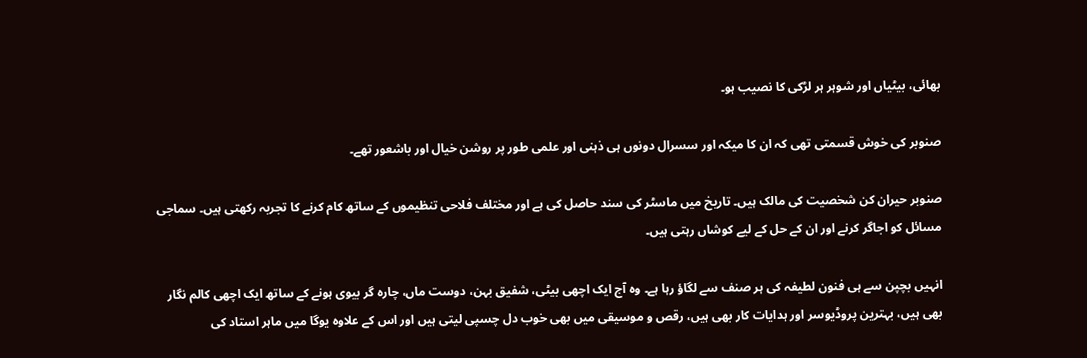بھائی، بیٹیاں اور شوہر ہر لڑکی کا نصیب ہو۔

صنوبر کی خوش قسمتی تھی کہ ان کا میکہ اور سسرال دونوں ہی ذہنی اور علمی طور پر روشن خیال اور باشعور تھے۔

صنوبر حیران کن شخصیت کی مالک ہیں۔ تاریخ میں ماسٹر کی سند حاصل کی ہے اور مختلف فلاحی تنظیموں کے ساتھ کام کرنے کا تجربہ رکھتی ہیں۔ سماجی مسائل کو اجاگر کرنے اور ان کے حل کے لیے کوشاں رہتی ہیں۔

انہیں بچپن سے ہی فنون لطیفہ کی ہر صنف سے لگاؤ رہا ہے۔ وہ آج ایک اچھی بیٹی، شفیق بہن، دوست ماں، چارہ گر بیوی ہونے کے ساتھ ایک اچھی کالم نگار بھی ہیں، بہترین پروڈیوسر اور ہدایات کار بھی ہیں، رقص و موسیقی میں بھی خوب دل چسپی لیتی ہیں اور اس کے علاوہ یوگا میں ماہر استاد کی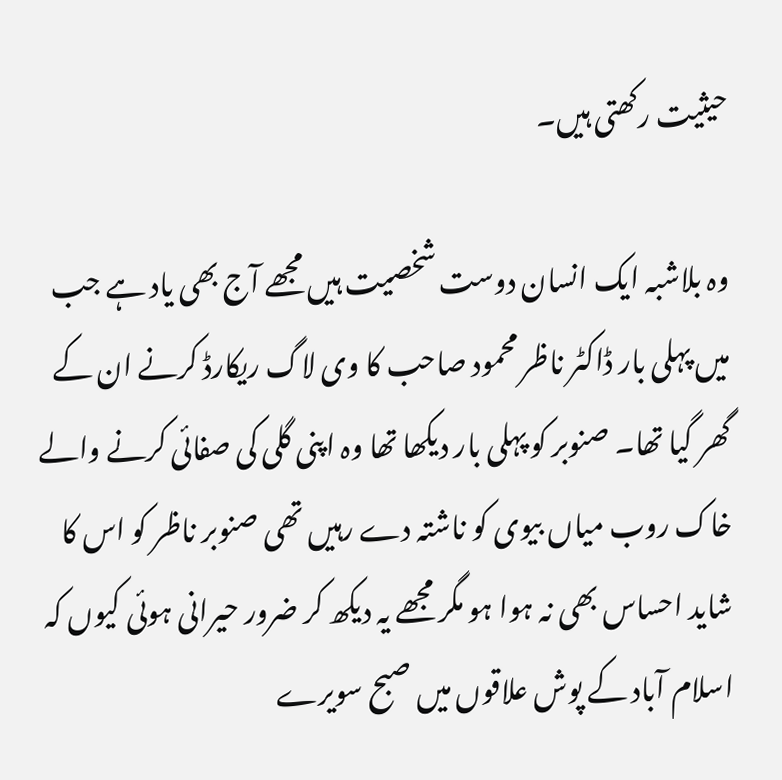حیثیت رکھتی ہیں۔

وہ بلاشبہ ایک انسان دوست شخصیت ہیں مجھے آج بھی یاد ہے جب میں پہلی بار ڈاکٹر ناظر محمود صاحب کا وی لاگ ریکارڈ کرنے ان کے گھر گیا تھا۔ صنوبر کو پہلی بار دیکھا تھا وہ اپنی گلی کی صفائی کرنے والے خاک روب میاں بیوی کو ناشتہ دے رہیں تھی صنوبر ناظر کو اس کا شاید احساس بھی نہ ہوا ہو مگر مجھے یہ دیکھ کر ضرور حیرانی ہوئی کیوں کہ اسلام آباد کے پوش علاقوں میں صبح سویرے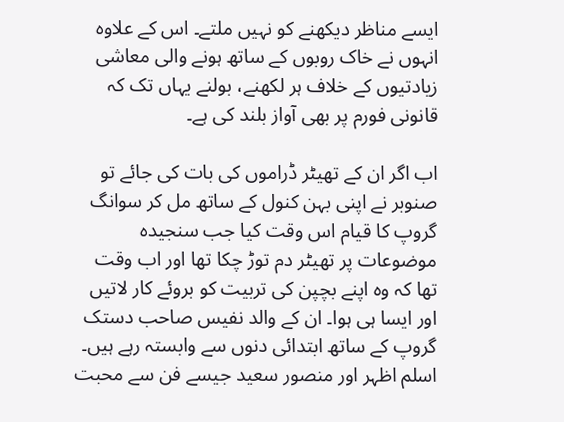ایسے مناظر دیکھنے کو نہیں ملتے۔ اس کے علاوہ انہوں نے خاک روبوں کے ساتھ ہونے والی معاشی زیادتیوں کے خلاف ہر لکھنے، بولنے یہاں تک کہ قانونی فورم پر بھی آواز بلند کی ہے۔

اب اگر ان کے تھیٹر ڈراموں کی بات کی جائے تو صنوبر نے اپنی بہن کنول کے ساتھ مل کر سوانگ گروپ کا قیام اس وقت کیا جب سنجیدہ موضوعات پر تھیٹر دم توڑ چکا تھا اور اب وقت تھا کہ وہ اپنے بچپن کی تربیت کو بروئے کار لاتیں اور ایسا ہی ہوا۔ ان کے والد نفیس صاحب دستک گروپ کے ساتھ ابتدائی دنوں سے وابستہ رہے ہیں۔ اسلم اظہر اور منصور سعید جیسے فن سے محبت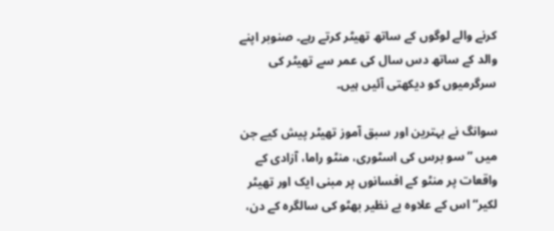کرنے والے لوگوں کے ساتھ تھیٹر کرتے رہے۔ صنوبر اپنے والد کے ساتھ دس سال کی عمر سے تھیٹر کی سرگرمیوں کو دیکھتی آئیں ہیں۔

سوانگ نے بہترین اور سبق آموز تھیٹر پیش کیے جن میں ”سو برس کی اسٹوری، منٹو راما، آزادی کے واقعات پر منٹو کے افسانوں پر مبنی ایک اور تھیٹر لکیر“ اس کے علاوہ بے نظیر بھٹو کی سالگرہ کے دن،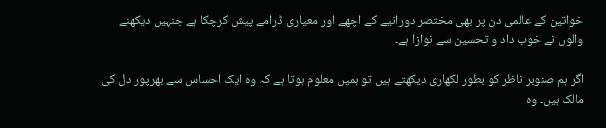خواتین کے عالمی دن پر بھی مختصر دورانیے کے اچھے اور معیاری ڈرامے پیش کرچکا ہے جنہیں دیکھنے والوں نے خوب داد و تحسین سے نوازا ہے۔

اگر ہم صنوبر ناظر کو بطور لکھاری دیکھتے ہیں تو ہمیں معلوم ہوتا ہے کہ وہ ایک احساس سے بھرپور دل کی مالک ہیں۔ وہ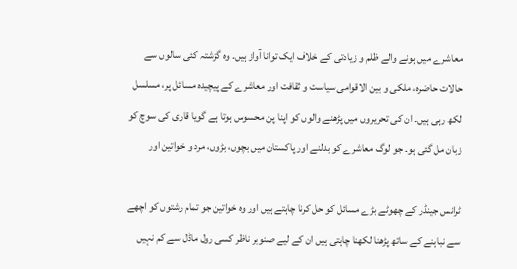معاشرے میں ہونے والے ظلم و زیادتی کے خلاف ایک توانا آواز ہیں۔ وہ گزشتہ کئی سالوں سے حالات حاضرہ، ملکی و بین الاقوامی سیاست و ثقافت اور معاشرے کے پیچیدہ مسائل پر، مسلسل لکھ رہی ہیں۔ ان کی تحریروں میں پڑھنے والوں کو اپنا پن محسوس ہوتا ہے گویا قاری کی سوچ کو زبان مل گئی ہو۔ جو لوگ معاشرے کو بدلنے اور پاکستان میں بچوں، بڑوں، مرد و خواتین اور

ٹرانس جینڈر کے چھوٹے بڑے مسائل کو حل کرنا چاہتے ہیں اور وہ خواتین جو تمام رشتوں کو اچھے سے نباہنے کے ساتھ پڑھنا لکھنا چاہتی ہیں ان کے لیے صنوبر ناظر کسی رول ماڈل سے کم نہیں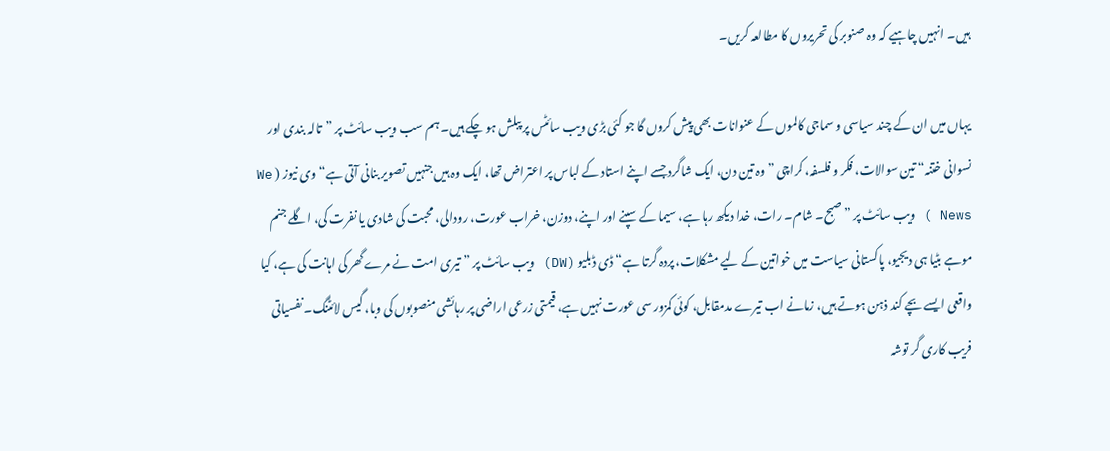ہیں۔ انہیں چاہیے کہ وہ صنوبر کی تحریروں کا مطالعہ کریں۔

یہاں میں ان کے چند سیاسی و سماجی کالموں کے عنوانات بھی پیش کروں گا جو کئی بڑی ویب سائٹس پر پبلش ہو چکے ہیں۔ ہم سب ویب سائٹ پر ”تالہ بندی اور نسوانی ختنہ“ تین سوالات، فکر و فلسفہ، کراچی ”وہ تین دن، ایک شاگرد جسے اپنے استاد کے لباس پر اعتراض تھا، ایک وہ ہیں جنہیں تصویر بنانی آتی ہے“ وی نیوز ( We News ) ویب سائٹ پر ”صبح۔ شام۔ رات، خدا دیکھ رہا ہے، سیما کے سپنے اور اپنے، دوزن، خراب عورت، رودالی، محبت کی شادی یا نفرت کی، اگلے جنم موہے بٹیا ہی دیجیو، پاکستانی سیاست میں خواتین کے لیے مشکلات، پردہ گرتا ہے“ ڈی ڈبلیو (DW) ویب سائٹ پر ”تیری امت نے مرے گھر کی اہانت کی ہے، کیا واقعی ایسے بچے کند ذہن ہوتے ہیں، زمانے اب تیرے مدمقابل، کوئی کمزور سی عورت نہیں ہے، قیمتی زرعی اراضی پر رہائشی منصوبوں کی وبا، گیس لائٹنگ۔ نفسیاتی فریب کاری گر توشہ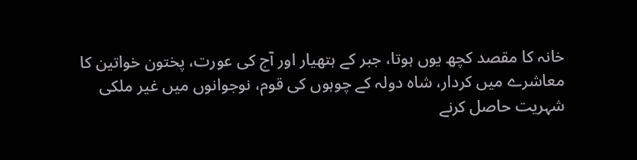خانہ کا مقصد کچھ یوں ہوتا، جبر کے ہتھیار اور آج کی عورت، پختون خواتین کا معاشرے میں کردار، شاہ دولہ کے چوہوں کی قوم، نوجوانوں میں غیر ملکی شہریت حاصل کرنے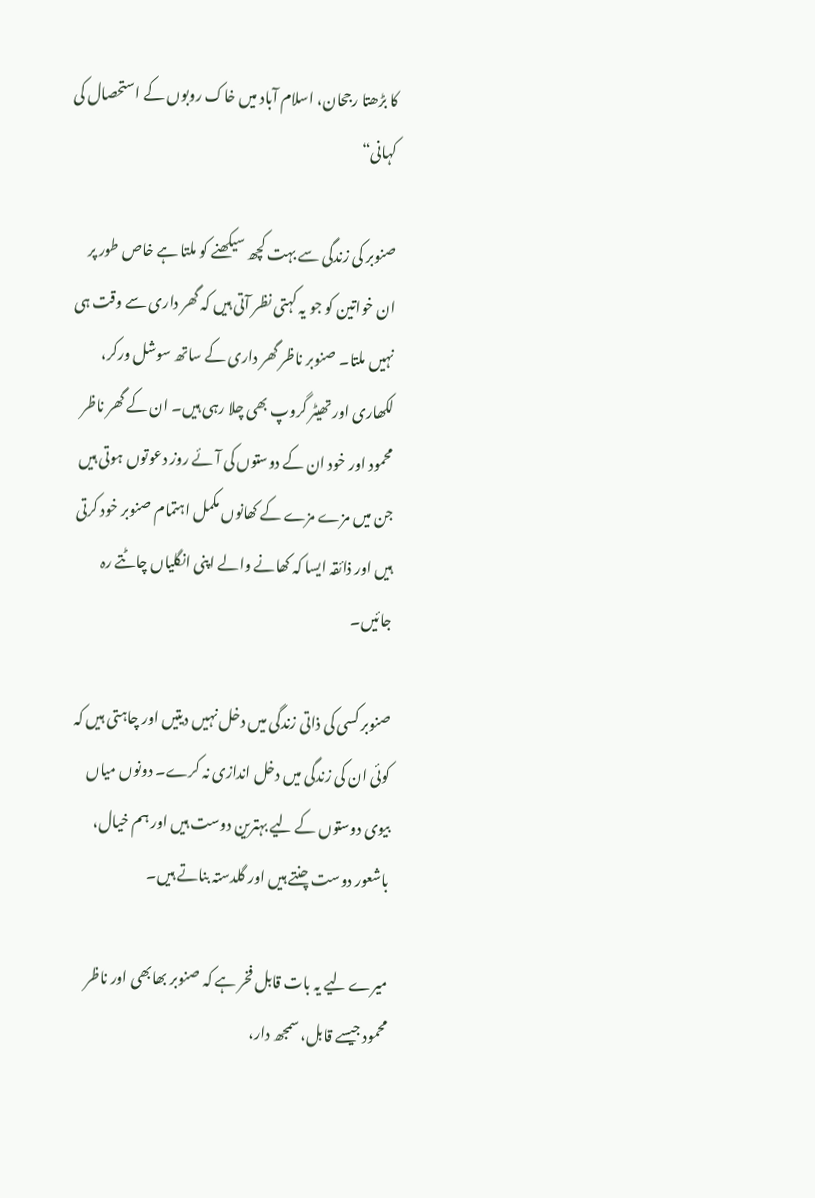کا بڑھتا رجحان، اسلام آباد میں خاک روبوں کے استحصال کی کہانی“

صنوبر کی زندگی سے بہت کچھ سیکھنے کو ملتا ہے خاص طور پر ان خواتین کو جو یہ کہتی نظر آتی ہیں کہ گھر داری سے وقت ہی نہیں ملتا۔ صنوبر ناظر گھر داری کے ساتھ سوشل ورکر، لکھاری اور تھیٹر گروپ بھی چلا رہی ہیں۔ ان کے گھر ناظر محمود اور خود ان کے دوستوں کی آئے روز دعوتوں ہوتی ہیں جن میں مزے مزے کے کھانوں مکمل اہتمام صنوبر خود کرتی ہیں اور ذائقہ ایسا کہ کھانے والے اپنی انگلیاں چاٹتے رہ جائیں۔

صنوبر کسی کی ذاتی زندگی میں دخل نہیں دیتیں اور چاہتی ہیں کہ کوئی ان کی زندگی میں دخل اندازی نہ کرے۔ دونوں میاں بیوی دوستوں کے لیے بہترین دوست ہیں اور ہم خیال، باشعور دوست چنتے ہیں اور گلدستہ بناتے ہیں۔

میرے لیے یہ بات قابل فخر ہے کہ صنوبر بھابھی اور ناظر محمود جیسے قابل، سمجھ دار،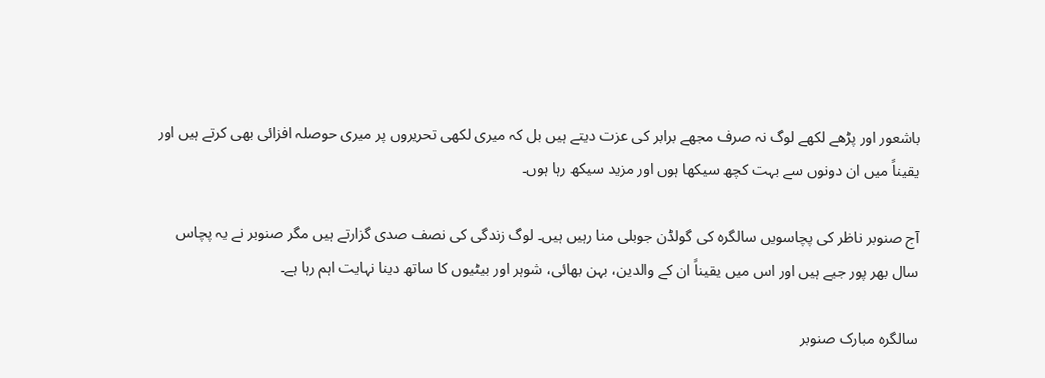باشعور اور پڑھے لکھے لوگ نہ صرف مجھے برابر کی عزت دیتے ہیں بل کہ میری لکھی تحریروں پر میری حوصلہ افزائی بھی کرتے ہیں اور یقیناً میں ان دونوں سے بہت کچھ سیکھا ہوں اور مزید سیکھ رہا ہوں۔

آج صنوبر ناظر کی پچاسویں سالگرہ کی گولڈن جوبلی منا رہیں ہیں۔ لوگ زندگی کی نصف صدی گزارتے ہیں مگر صنوبر نے یہ پچاس سال بھر پور جیے ہیں اور اس میں یقیناً ان کے والدین، بہن بھائی، شوہر اور بیٹیوں کا ساتھ دینا نہایت اہم رہا ہے۔

سالگرہ مبارک صنوبر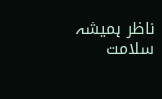ناظر ہمیشہ سلامت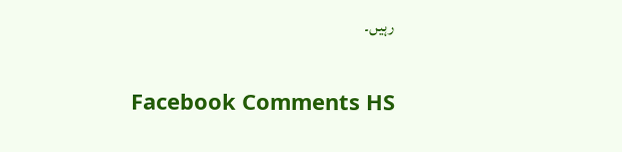رہیں۔

Facebook Comments HS